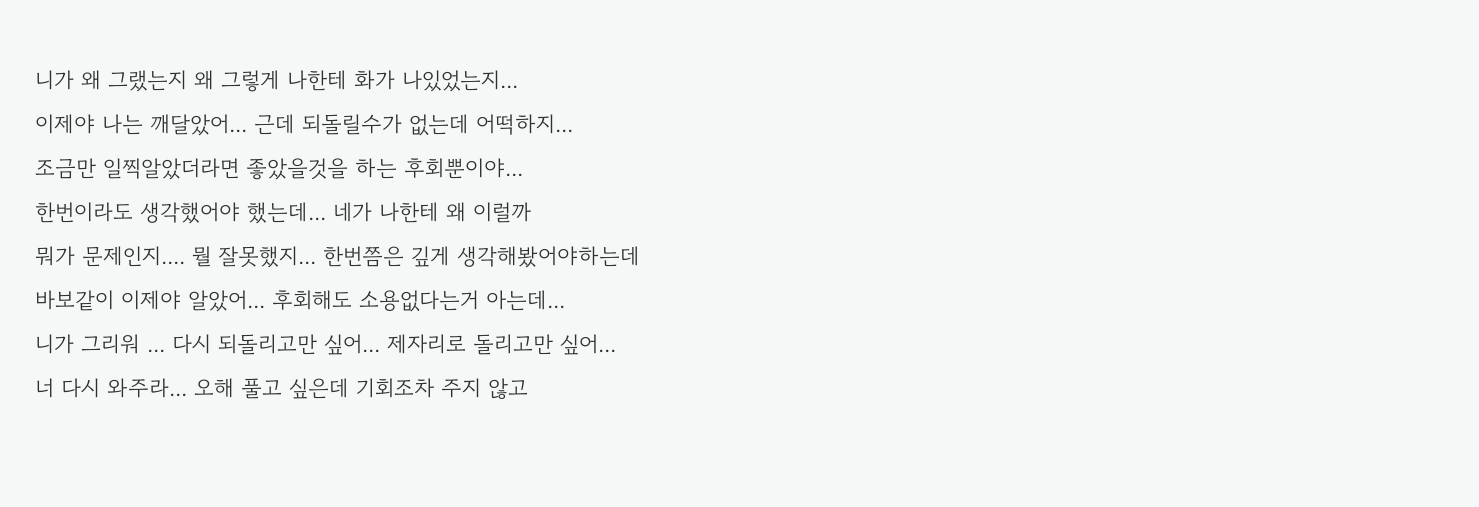니가 왜 그랬는지 왜 그렇게 나한테 화가 나있었는지...
이제야 나는 깨달았어... 근데 되돌릴수가 없는데 어떡하지...
조금만 일찍알았더라면 좋았을것을 하는 후회뿐이야...
한번이라도 생각했어야 했는데... 네가 나한테 왜 이럴까
뭐가 문제인지.... 뭘 잘못했지... 한번쯤은 깊게 생각해봤어야하는데
바보같이 이제야 알았어... 후회해도 소용없다는거 아는데...
니가 그리워 ... 다시 되돌리고만 싶어... 제자리로 돌리고만 싶어...
너 다시 와주라... 오해 풀고 싶은데 기회조차 주지 않고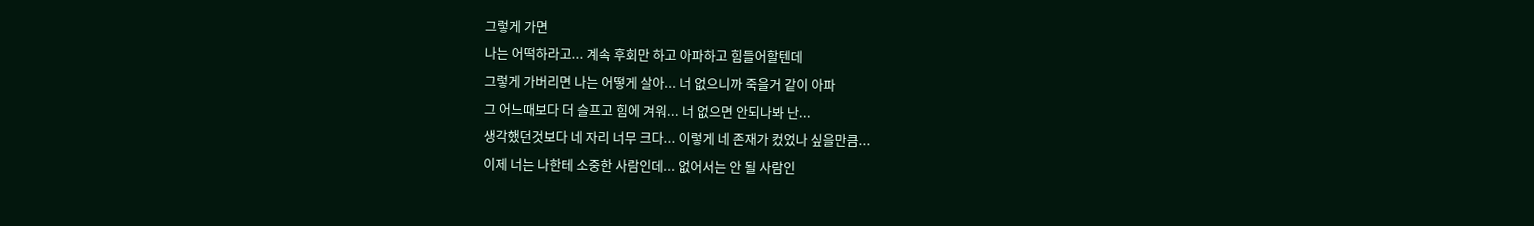그렇게 가면
나는 어떡하라고... 계속 후회만 하고 아파하고 힘들어할텐데
그렇게 가버리면 나는 어떻게 살아... 너 없으니까 죽을거 같이 아파
그 어느때보다 더 슬프고 힘에 겨워... 너 없으면 안되나봐 난...
생각했던것보다 네 자리 너무 크다... 이렇게 네 존재가 컸었나 싶을만큼...
이제 너는 나한테 소중한 사람인데... 없어서는 안 될 사람인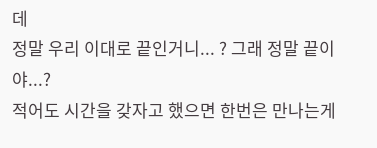데
정말 우리 이대로 끝인거니... ? 그래 정말 끝이야...?
적어도 시간을 갖자고 했으면 한번은 만나는게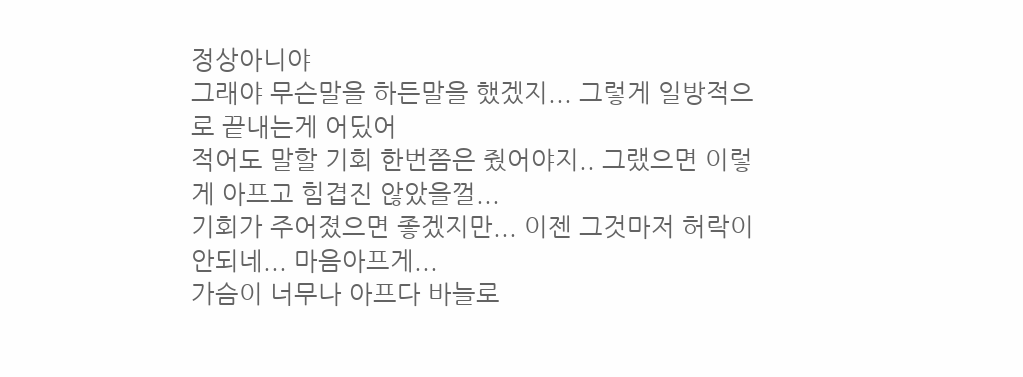정상아니야
그래야 무슨말을 하든말을 했겠지... 그렇게 일방적으로 끝내는게 어딨어
적어도 말할 기회 한번쯤은 줬어야지.. 그랬으면 이렇게 아프고 힘겹진 않았을껄...
기회가 주어졌으면 좋겠지만... 이젠 그것마저 허락이 안되네... 마음아프게...
가슴이 너무나 아프다 바늘로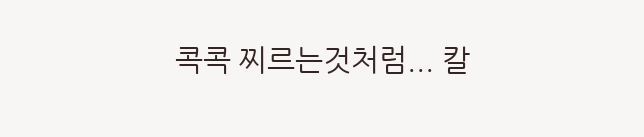콕콕 찌르는것처럼... 칼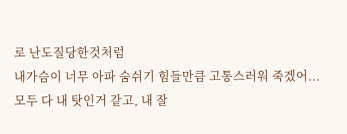로 난도질당한것처럼
내가슴이 너무 아파 숨쉬기 힘들만큼 고통스러워 죽겠어...
모두 다 내 탓인거 같고, 내 잘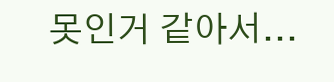못인거 같아서...